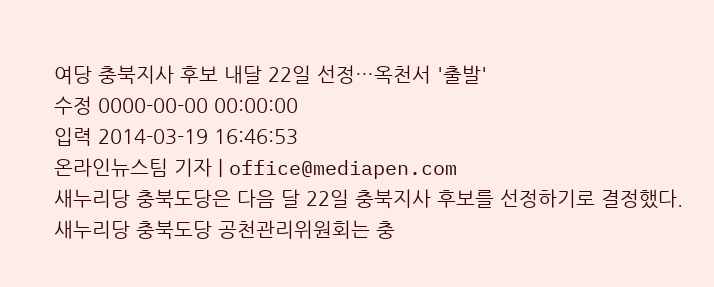여당 충북지사 후보 내달 22일 선정…옥천서 '출발'
수정 0000-00-00 00:00:00
입력 2014-03-19 16:46:53
온라인뉴스팀 기자 | office@mediapen.com
새누리당 충북도당은 다음 달 22일 충북지사 후보를 선정하기로 결정했다.
새누리당 충북도당 공천관리위원회는 충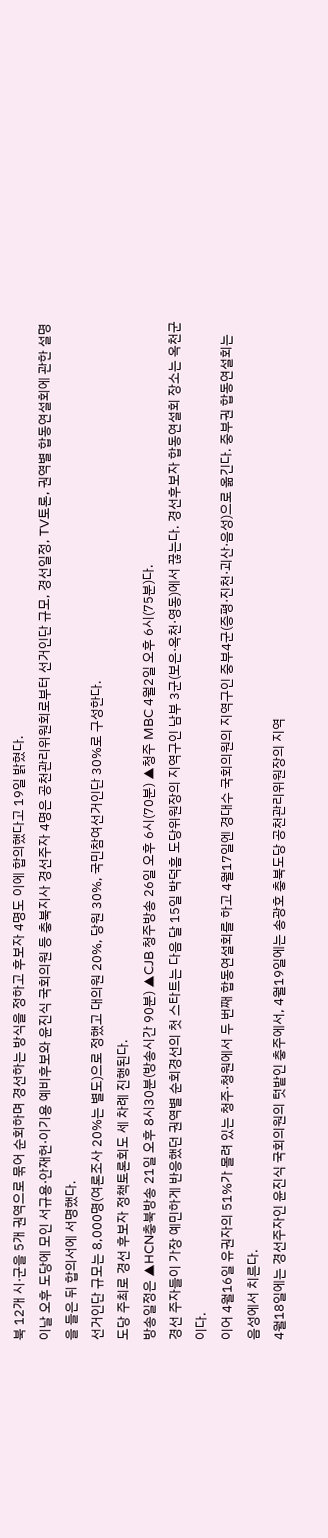북 12개 시·군을 5개 권역으로 묶어 순회하며 경선하는 방식을 정하고 후보자 4명도 이에 합의했다고 19일 밝혔다.
이날 오후 도당에 모인 서규용·안재헌·이기용 예비후보와 윤진식 국회의원 등 충북지사 경선주자 4명은 공천관리위원회로부터 선거인단 규모, 경선일정, TV토론, 권역별 합동연설회에 관한 설명을 들은 뒤 합의서에 서명했다.
선거인단 규모는 8,000명(여론조사 20%는 별도)으로 정했고 대의원 20%, 당원 30%, 국민참여선거인단 30%로 구성한다.
도당 주최로 경선 후보자 정책토론회도 세 차례 진행된다.
방송일정은 ▲HCN충북방송 21일 오후 8시30분(방송시간 90분) ▲CJB 청주방송 26일 오후 6시(70분) ▲청주 MBC 4월2일 오후 6시(75분)다.
경선 주자들이 가장 예민하게 반응했던 권역별 순회경선의 첫 스타트는 다음 달 15일 박덕흠 도당위원장의 지역구인 남부 3군(보은·옥천·영동)에서 끊는다. 경선후보자 합동연설회 장소는 옥천군이다.
이어 4월16일 유권자의 51%가 몰려 있는 청주·청원에서 두 번째 합동연설회를 하고 4월17일엔 경대수 국회의원의 지역구인 중부4군(증평·진천·괴산·음성)으로 옮긴다. 중부권 합동연설회는 음성에서 치른다.
4월18일에는 경선주자인 윤진식 국회의원의 텃밭인 충주에서, 4월19일에는 송광호 충북도당 공천관리위원장의 지역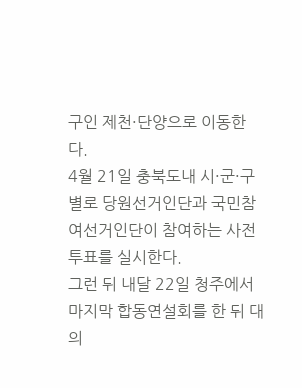구인 제천·단양으로 이동한다.
4월 21일 충북도내 시·군·구별로 당원선거인단과 국민참여선거인단이 참여하는 사전투표를 실시한다.
그런 뒤 내달 22일 청주에서 마지막 합동연설회를 한 뒤 대의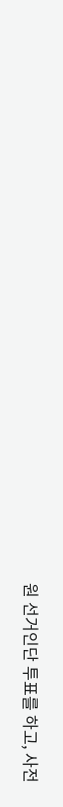원 선거인단 투표를 하고, 사전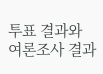투표 결과와 여론조사 결과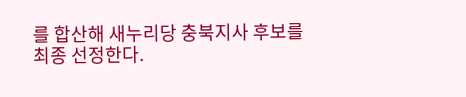를 합산해 새누리당 충북지사 후보를 최종 선정한다.